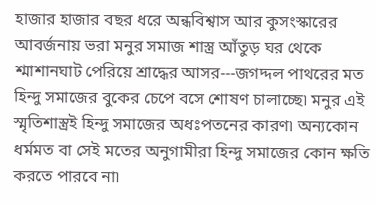হাজার হাজার বছর ধরে অন্ধবিশ্বাস আর কুসংস্কারের আবর্জনায় ভরা মনুর সমাজ শাস্ত্র আঁতুড় ঘর থেকে শ্মাশানঘাট পেরিয়ে শ্রাদ্ধের আসর---জগদ্দল পাথরের মত হিন্দু সমাজের বুকের চেপে বসে শোষণ চালাচ্ছে৷ মনুর এই স্মৃতিশাস্ত্রই হিন্দু সমাজের অধঃপতনের কারণ৷ অন্যকোন ধর্মমত বা সেই মতের অনুগামীরা হিন্দু সমাজের কোন ক্ষতি করতে পারবে না৷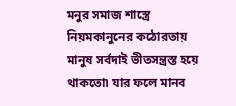মনুর সমাজ শাস্ত্রে নিয়মকানুনের কঠোরতায় মানুষ সর্বদাই ভীতসন্ত্রস্ত হয়ে থাকতো৷ যার ফলে মানব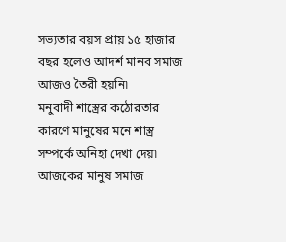সভ্যতার বয়স প্রায় ১৫ হাজার বছর হলেও আদর্শ মানব সমাজ আজও তৈরী হয়নি৷
মনুবাদী শাস্ত্রের কঠোরতার কারণে মানুষের মনে শাস্ত্র সম্পর্কে অনিহা দেখা দেয়৷ আজকের মানুষ সমাজ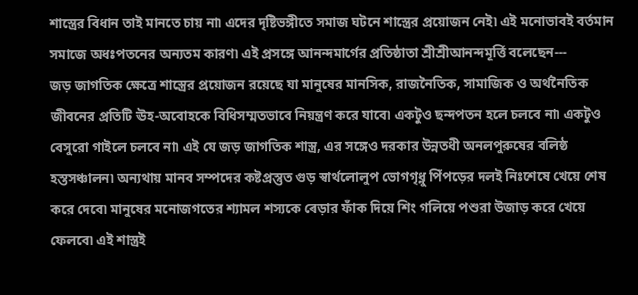শাস্ত্রের বিধান তাই মানতে চায় না৷ এদের দৃষ্টিভঙ্গীতে সমাজ ঘটনে শাস্ত্রের প্রয়োজন নেই৷ এই মনোভাবই বর্তমান সমাজে অধঃপতনের অন্যতম কারণ৷ এই প্রসঙ্গে আনন্দমার্গের প্রতিষ্ঠাতা শ্রীশ্রীআনন্দমূর্ত্তি বলেছেন---
জড় জাগতিক ক্ষেত্রে শাস্ত্রের প্রয়োজন রয়েছে যা মানুষের মানসিক, রাজনৈতিক, সামাজিক ও অর্থনৈতিক জীবনের প্রতিটি ঊহ-অবোহকে বিধিসম্মতভাবে নিয়ন্ত্রণ করে যাবে৷ একটুও ছন্দপতন হলে চলবে না৷ একটুও বেসুরো গাইলে চলবে না৷ এই যে জড় জাগতিক শাস্ত্র, এর সঙ্গেও দরকার উন্নতধী অনলপুরুষের বলিষ্ঠ হস্তসঞ্চালন৷ অন্যথায় মানব সম্পদের কষ্টপ্রস্তুত গুড় স্বার্থলোলুপ ভোগগৃধ্নু পিঁপড়ের দলই নিঃশেষে খেয়ে শেষ করে দেবে৷ মানুষের মনোজগতের শ্যামল শস্যকে ৰেড়ার ফাঁক দিয়ে শিং গলিয়ে পশুরা উজাড় করে খেয়ে ফেলবে৷ এই শাস্ত্রই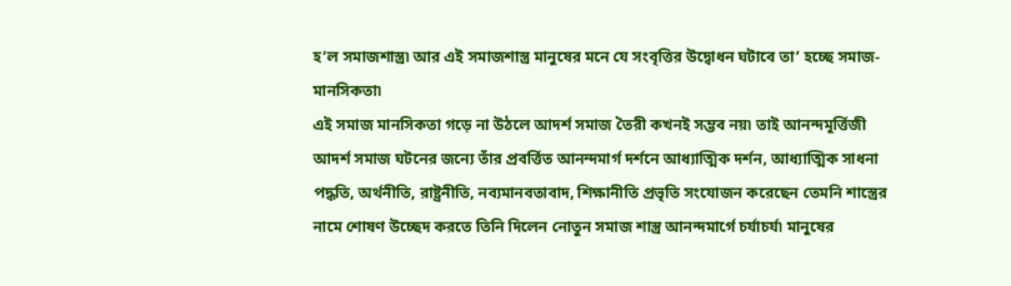হ’ল সমাজশাস্ত্র৷ আর এই সমাজশাস্ত্র মানুষের মনে যে সংবৃত্তির উদ্বোধন ঘটাবে তা’ হচ্ছে সমাজ-মানসিকতা৷
এই সমাজ মানসিকতা গড়ে না উঠলে আদর্শ সমাজ তৈরী কখনই সম্ভব নয়৷ তাই আনন্দমূর্ত্তিজী আদর্শ সমাজ ঘটনের জন্যে তাঁর প্রবর্ত্তিত আনন্দমার্গ দর্শনে আধ্যাত্মিক দর্শন, আধ্যাত্মিক সাধনা পদ্ধতি, অর্থনীতি, রাষ্ট্রনীতি, নব্যমানবতাবাদ, শিক্ষানীতি প্রভৃতি সংযোজন করেছেন তেমনি শাস্ত্রের নামে শোষণ উচ্ছেদ করতে তিনি দিলেন নোতুন সমাজ শাস্ত্র আনন্দমার্গে চর্যাচর্য৷ মানুষের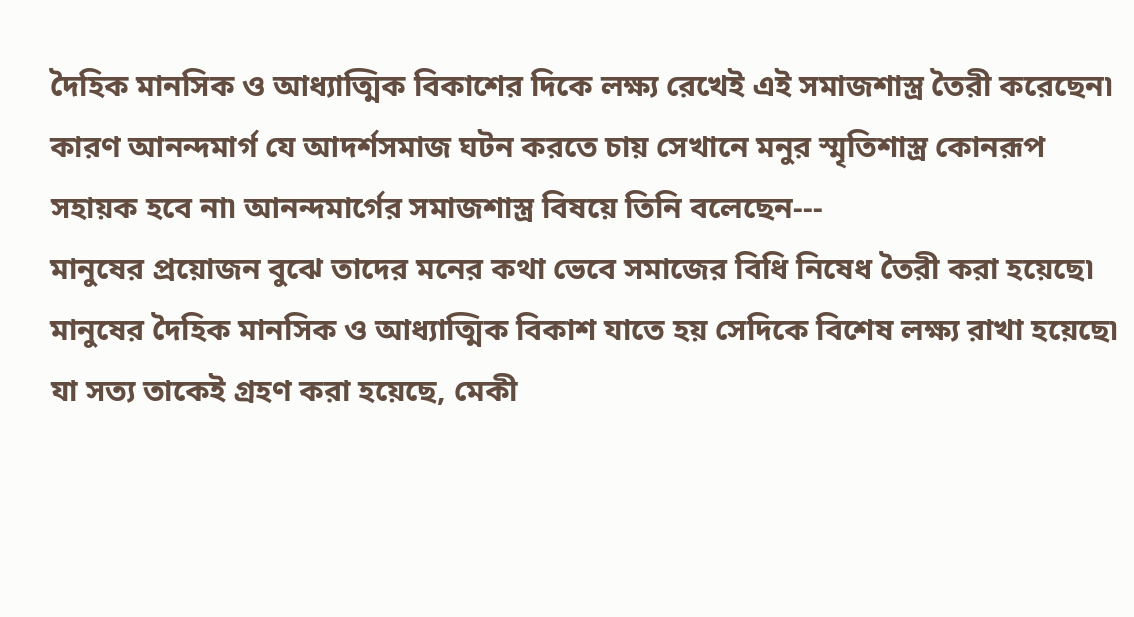দৈহিক মানসিক ও আধ্যাত্মিক বিকাশের দিকে লক্ষ্য রেখেই এই সমাজশাস্ত্র তৈরী করেছেন৷ কারণ আনন্দমার্গ যে আদর্শসমাজ ঘটন করতে চায় সেখানে মনুর স্মৃতিশাস্ত্র কোনরূপ সহায়ক হবে না৷ আনন্দমার্গের সমাজশাস্ত্র বিষয়ে তিনি বলেছেন---
মানুষের প্রয়োজন বুঝে তাদের মনের কথা ভেবে সমাজের বিধি নিষেধ তৈরী করা হয়েছে৷ মানুষের দৈহিক মানসিক ও আধ্যাত্মিক বিকাশ যাতে হয় সেদিকে বিশেষ লক্ষ্য রাখা হয়েছে৷
যা সত্য তাকেই গ্রহণ করা হয়েছে, মেকী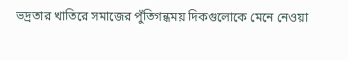ভদ্রতার খাতিরে সমাজের পুঁতিগন্ধময় দিকগুলোকে মেনে নেওয়া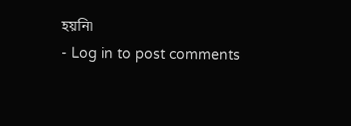হয়নি৷
- Log in to post comments